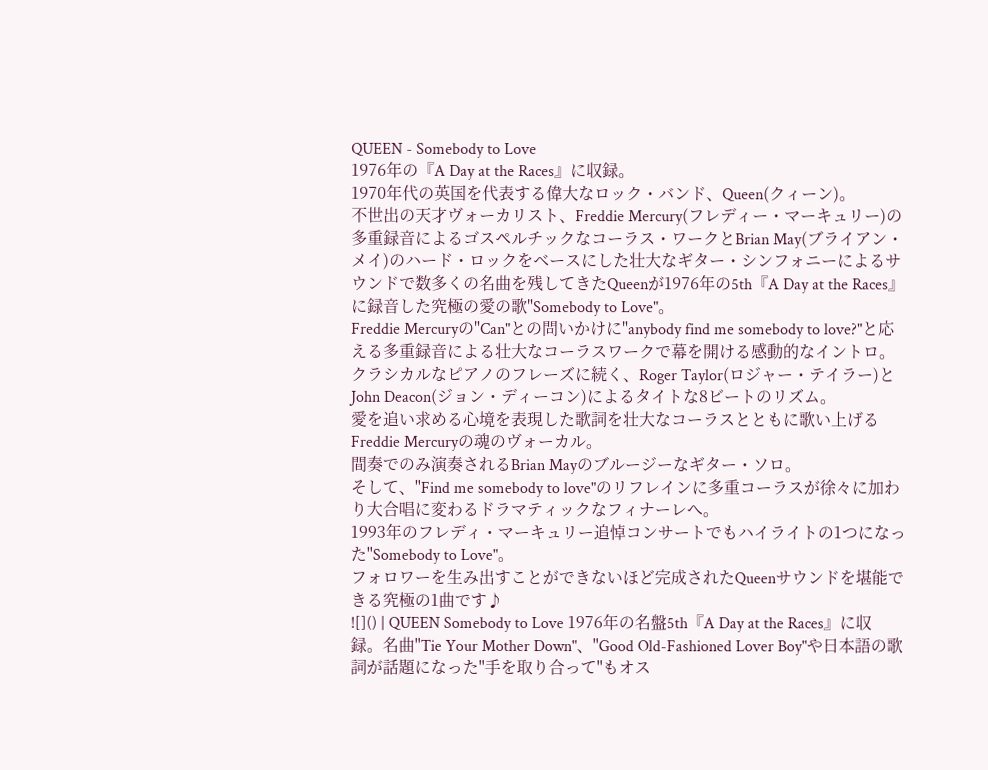QUEEN - Somebody to Love
1976年の『A Day at the Races』に収録。
1970年代の英国を代表する偉大なロック・バンド、Queen(クィーン)。
不世出の天才ヴォーカリスト、Freddie Mercury(フレディー・マーキュリー)の多重録音によるゴスペルチックなコーラス・ワークとBrian May(ブライアン・メイ)のハード・ロックをベースにした壮大なギター・シンフォニーによるサウンドで数多くの名曲を残してきたQueenが1976年の5th『A Day at the Races』に録音した究極の愛の歌"Somebody to Love"。
Freddie Mercuryの"Can"との問いかけに"anybody find me somebody to love?"と応える多重録音による壮大なコーラスワークで幕を開ける感動的なイントロ。
クラシカルなピアノのフレーズに続く、Roger Taylor(ロジャー・テイラー)とJohn Deacon(ジョン・ディーコン)によるタイトな8ビートのリズム。
愛を追い求める心境を表現した歌詞を壮大なコーラスとともに歌い上げるFreddie Mercuryの魂のヴォーカル。
間奏でのみ演奏されるBrian Mayのブルージーなギター・ソロ。
そして、"Find me somebody to love"のリフレインに多重コーラスが徐々に加わり大合唱に変わるドラマティックなフィナーレへ。
1993年のフレディ・マーキュリー追悼コンサートでもハイライトの1つになった"Somebody to Love"。
フォロワーを生み出すことができないほど完成されたQueenサウンドを堪能できる究極の1曲です♪
![]() | QUEEN Somebody to Love 1976年の名盤5th『A Day at the Races』に収録。名曲"Tie Your Mother Down"、"Good Old-Fashioned Lover Boy"や日本語の歌詞が話題になった"手を取り合って"もオス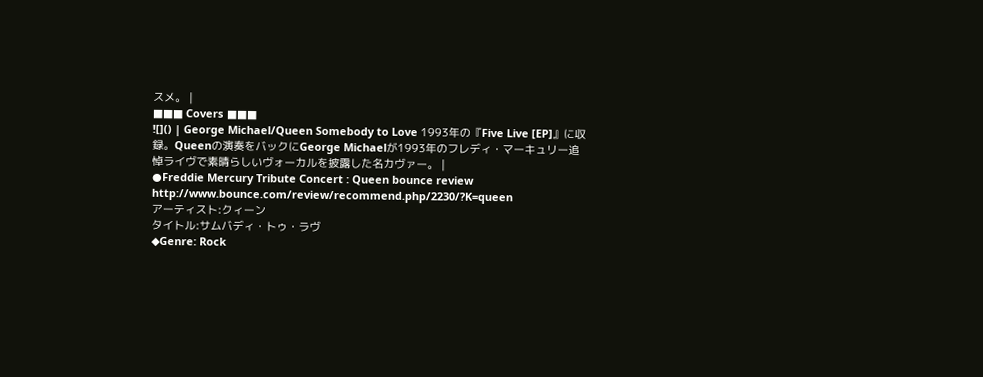スメ。 |
■■■ Covers ■■■
![]() | George Michael/Queen Somebody to Love 1993年の『Five Live [EP]』に収録。Queenの演奏をバックにGeorge Michaelが1993年のフレディ・マーキュリー追悼ライヴで素晴らしいヴォーカルを披露した名カヴァー。 |
●Freddie Mercury Tribute Concert : Queen bounce review
http://www.bounce.com/review/recommend.php/2230/?K=queen
アーティスト:クィーン
タイトル:サムバディ・トゥ・ラヴ
◆Genre: Rock